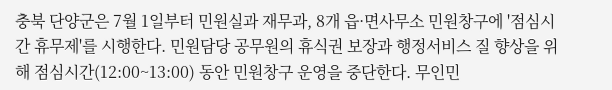충북 단양군은 7월 1일부터 민원실과 재무과, 8개 읍·면사무소 민원창구에 '점심시간 휴무제'를 시행한다. 민원담당 공무원의 휴식권 보장과 행정서비스 질 향상을 위해 점심시간(12:00~13:00) 동안 민원창구 운영을 중단한다. 무인민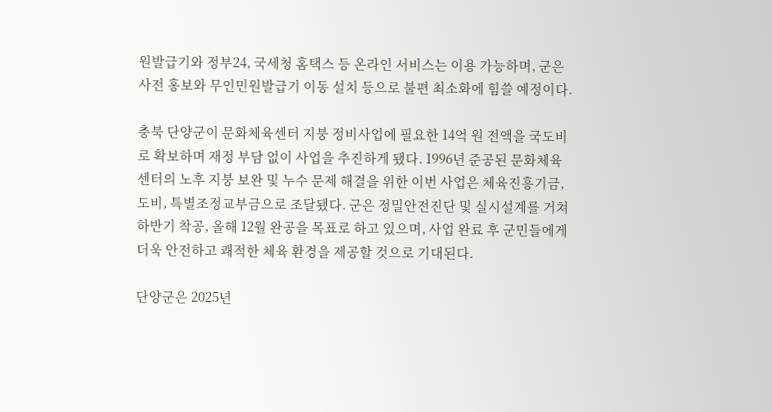원발급기와 정부24, 국세청 홈택스 등 온라인 서비스는 이용 가능하며, 군은 사전 홍보와 무인민원발급기 이동 설치 등으로 불편 최소화에 힘쓸 예정이다.

충북 단양군이 문화체육센터 지붕 정비사업에 필요한 14억 원 전액을 국도비로 확보하며 재정 부담 없이 사업을 추진하게 됐다. 1996년 준공된 문화체육센터의 노후 지붕 보완 및 누수 문제 해결을 위한 이번 사업은 체육진흥기금, 도비, 특별조정교부금으로 조달됐다. 군은 정밀안전진단 및 실시설계를 거쳐 하반기 착공, 올해 12월 완공을 목표로 하고 있으며, 사업 완료 후 군민들에게 더욱 안전하고 쾌적한 체육 환경을 제공할 것으로 기대된다.

단양군은 2025년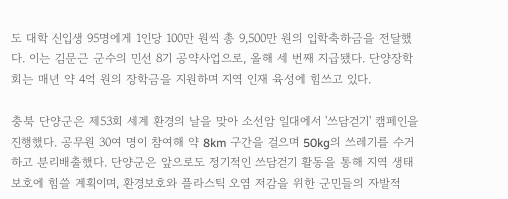도 대학 신입생 95명에게 1인당 100만 원씩 총 9,500만 원의 입학축하금을 전달했다. 이는 김문근 군수의 민선 8기 공약사업으로, 올해 세 번째 지급됐다. 단양장학회는 매년 약 4억 원의 장학금을 지원하며 지역 인재 육성에 힘쓰고 있다.

충북 단양군은 제53회 세계 환경의 날을 맞아 소선암 일대에서 '쓰담걷기' 캠페인을 진행했다. 공무원 30여 명이 참여해 약 8km 구간을 걸으며 50kg의 쓰레기를 수거하고 분리배출했다. 단양군은 앞으로도 정기적인 쓰담걷기 활동을 통해 지역 생태 보호에 힘쓸 계획이며, 환경보호와 플라스틱 오염 저감을 위한 군민들의 자발적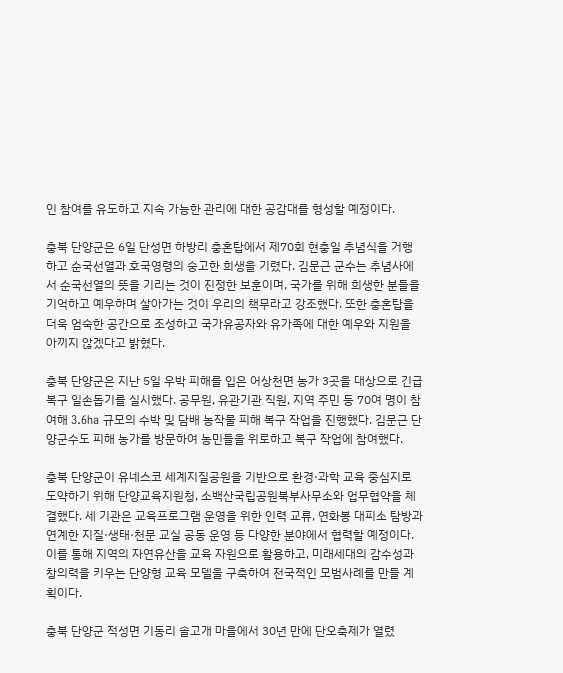인 참여를 유도하고 지속 가능한 관리에 대한 공감대를 형성할 예정이다.

충북 단양군은 6일 단성면 하방리 충혼탑에서 제70회 현충일 추념식을 거행하고 순국선열과 호국영령의 숭고한 희생을 기렸다. 김문근 군수는 추념사에서 순국선열의 뜻을 기리는 것이 진정한 보훈이며, 국가를 위해 희생한 분들을 기억하고 예우하며 살아가는 것이 우리의 책무라고 강조했다. 또한 충혼탑을 더욱 엄숙한 공간으로 조성하고 국가유공자와 유가족에 대한 예우와 지원을 아끼지 않겠다고 밝혔다.

충북 단양군은 지난 5일 우박 피해를 입은 어상천면 농가 3곳을 대상으로 긴급 복구 일손돕기를 실시했다. 공무원, 유관기관 직원, 지역 주민 등 70여 명이 참여해 3.6ha 규모의 수박 및 담배 농작물 피해 복구 작업을 진행했다. 김문근 단양군수도 피해 농가를 방문하여 농민들을 위로하고 복구 작업에 참여했다.

충북 단양군이 유네스코 세계지질공원을 기반으로 환경·과학 교육 중심지로 도약하기 위해 단양교육지원청, 소백산국립공원북부사무소와 업무협약을 체결했다. 세 기관은 교육프로그램 운영을 위한 인력 교류, 연화봉 대피소 탐방과 연계한 지질·생태·천문 교실 공동 운영 등 다양한 분야에서 협력할 예정이다. 이를 통해 지역의 자연유산을 교육 자원으로 활용하고, 미래세대의 감수성과 창의력을 키우는 단양형 교육 모델을 구축하여 전국적인 모범사례를 만들 계획이다.

충북 단양군 적성면 기동리 솔고개 마을에서 30년 만에 단오축제가 열렸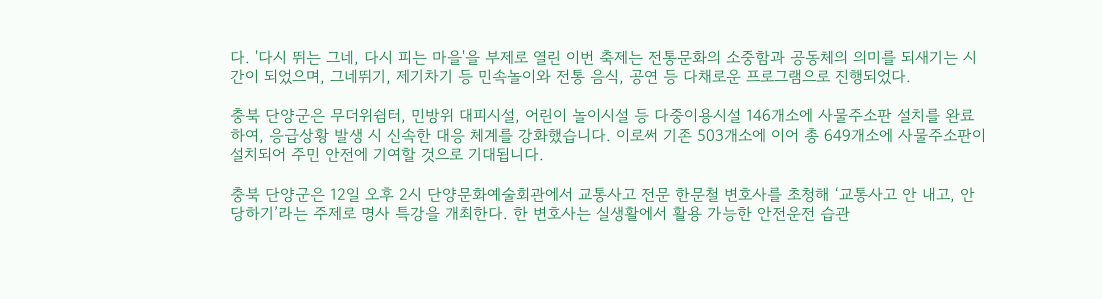다. '다시 뛰는 그네, 다시 피는 마을'을 부제로 열린 이번 축제는 전통문화의 소중함과 공동체의 의미를 되새기는 시간이 되었으며, 그네뛰기, 제기차기 등 민속놀이와 전통 음식, 공연 등 다채로운 프로그램으로 진행되었다.

충북 단양군은 무더위쉼터, 민방위 대피시설, 어린이 놀이시설 등 다중이용시설 146개소에 사물주소판 설치를 완료하여, 응급상황 발생 시 신속한 대응 체계를 강화했습니다. 이로써 기존 503개소에 이어 총 649개소에 사물주소판이 설치되어 주민 안전에 기여할 것으로 기대됩니다.

충북 단양군은 12일 오후 2시 단양문화예술회관에서 교통사고 전문 한문철 변호사를 초청해 ‘교통사고 안 내고, 안 당하기’라는 주제로 명사 특강을 개최한다. 한 변호사는 실생활에서 활용 가능한 안전운전 습관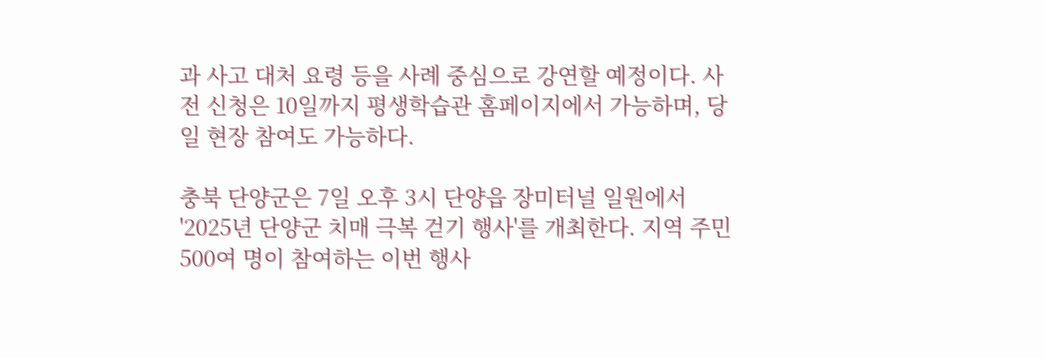과 사고 대처 요령 등을 사례 중심으로 강연할 예정이다. 사전 신청은 10일까지 평생학습관 홈페이지에서 가능하며, 당일 현장 참여도 가능하다.

충북 단양군은 7일 오후 3시 단양읍 장미터널 일원에서 '2025년 단양군 치매 극복 걷기 행사'를 개최한다. 지역 주민 500여 명이 참여하는 이번 행사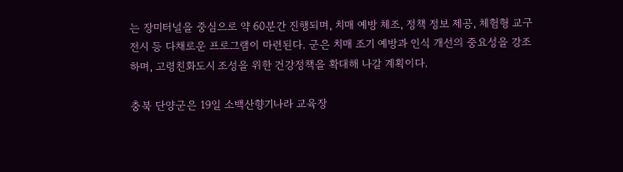는 장미터널을 중심으로 약 60분간 진행되며, 치매 예방 체조, 정책 정보 제공, 체험형 교구 전시 등 다채로운 프로그램이 마련된다. 군은 치매 조기 예방과 인식 개선의 중요성을 강조하며, 고령친화도시 조성을 위한 건강정책을 확대해 나갈 계획이다.

충북 단양군은 19일 소백산향기나라 교육장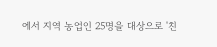에서 지역 농업인 25명을 대상으로 '친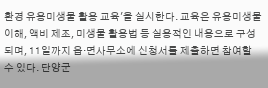환경 유용미생물 활용 교육'을 실시한다. 교육은 유용미생물 이해, 액비 제조, 미생물 활용법 등 실용적인 내용으로 구성되며, 11일까지 읍·면사무소에 신청서를 제출하면 참여할 수 있다. 단양군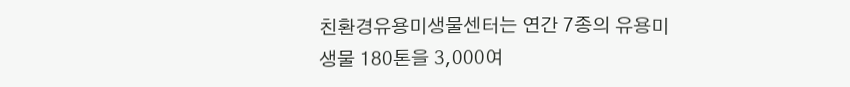친환경유용미생물센터는 연간 7종의 유용미생물 180톤을 3,000여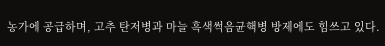농가에 공급하며, 고추 탄저병과 마늘 흑색썩음균핵병 방제에도 힘쓰고 있다.